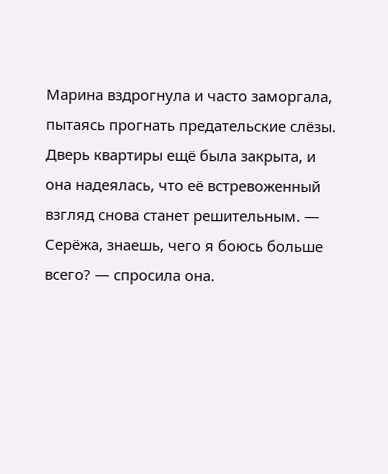Марина вздрогнула и часто заморгала, пытаясь прогнать предательские слёзы. Дверь квартиры ещё была закрыта, и она надеялась, что её встревоженный взгляд снова станет решительным. — Серёжа, знаешь, чего я боюсь больше всего? — спросила она.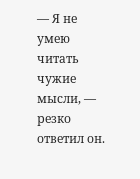— Я не умею читать чужие мысли, — резко ответил он.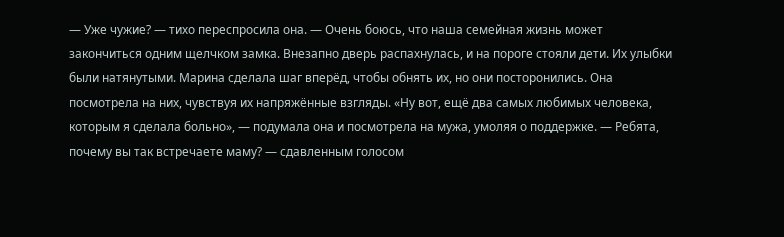— Уже чужие? — тихо переспросила она. — Очень боюсь, что наша семейная жизнь может закончиться одним щелчком замка. Внезапно дверь распахнулась, и на пороге стояли дети. Их улыбки были натянутыми. Марина сделала шаг вперёд, чтобы обнять их, но они посторонились. Она посмотрела на них, чувствуя их напряжённые взгляды. «Ну вот, ещё два самых любимых человека, которым я сделала больно», — подумала она и посмотрела на мужа, умоляя о поддержке. — Ребята, почему вы так встречаете маму? — сдавленным голосом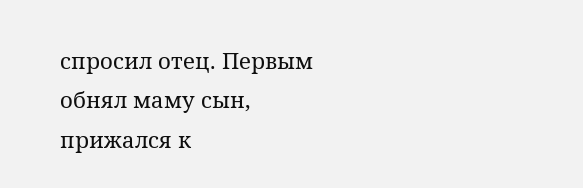спросил отец. Первым обнял маму сын, прижался к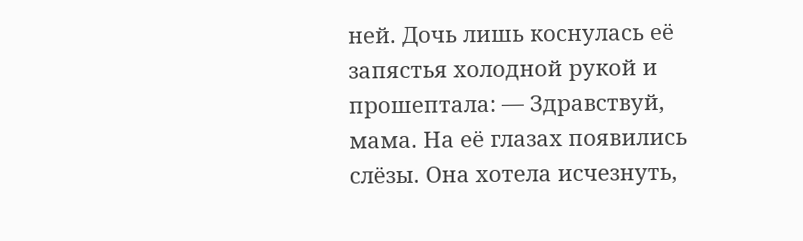ней. Дочь лишь коснулась её запястья холодной рукой и прошептала: — Здравствуй, мама. На её глазах появились слёзы. Она хотела исчезнуть,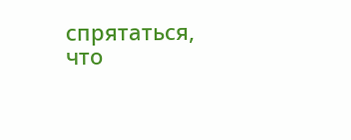спрятаться, что